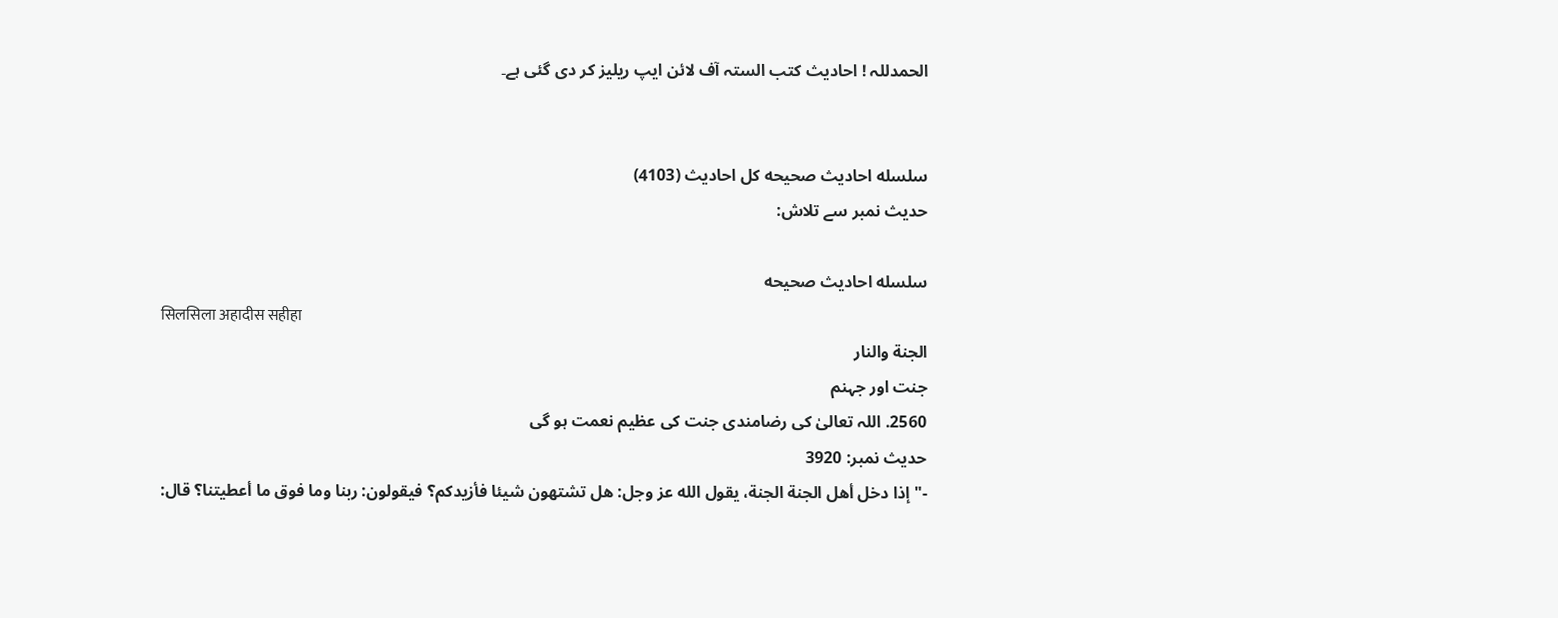الحمدللہ ! احادیث کتب الستہ آف لائن ایپ ریلیز کر دی گئی ہے۔


سلسله احاديث صحيحه کل احادیث (4103)
حدیث نمبر سے تلاش:

سلسله احاديث صحيحه
सिलसिला अहादीस सहीहा
الجنة والنار
جنت اور جہنم
2560. اللہ تعالیٰ کی رضامندی جنت کی عظیم نعمت ہو گی
حدیث نمبر: 3920
-" إذا دخل أهل الجنة الجنة، يقول الله عز وجل: هل تشتهون شيئا فأزيدكم؟ فيقولون: ربنا وما فوق ما أعطيتنا؟ قال: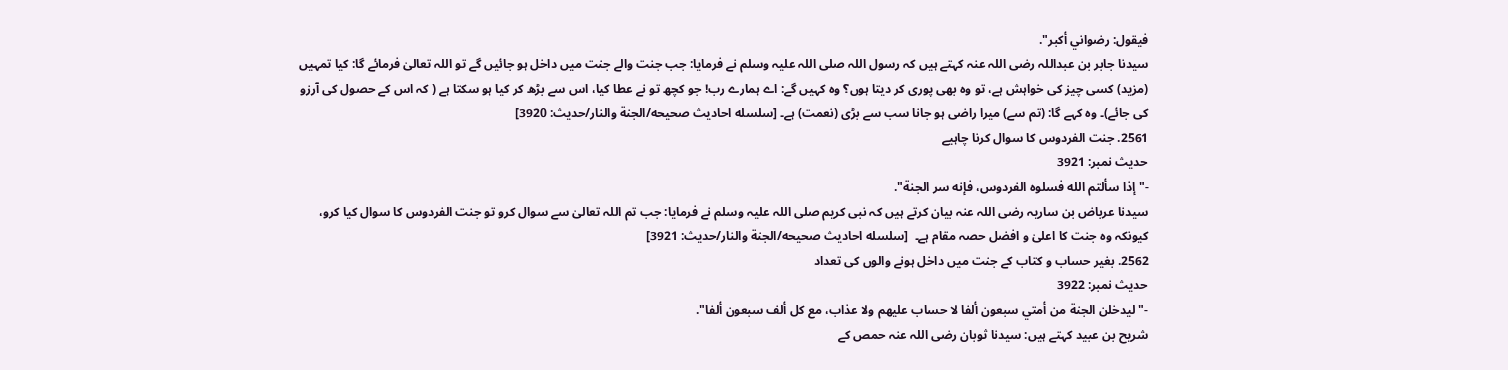فيقول: رضواني أكبر".
سیدنا جابر بن عبداللہ رضی اللہ عنہ کہتے ہیں کہ رسول اللہ صلی اللہ علیہ وسلم نے فرمایا: جب جنت والے جنت میں داخل ہو جائیں گے تو اللہ تعالیٰ فرمائے گا: کیا تمہیں (مزید) کسی چیز کی خواہش ہے، تو وہ بھی پوری کر دیتا ہوں؟ وہ کہیں گے: اے ہمارے رب! جو کچھ تو نے عطا کیا، اس سے بڑھ کر کیا ہو سکتا ہے ( کہ اس کے حصول کی آرزو کی جائے)۔ وہ کہے گا: (تم سے) میرا راضی ہو جانا سب سے بڑی (نعمت) ہے۔ [سلسله احاديث صحيحه/الجنة والنار/حدیث: 3920]
2561. جنت الفردوس کا سوال کرنا چاہیے
حدیث نمبر: 3921
-" إذا سألتم الله فسلوه الفردوس، فإنه سر الجنة".
سیدنا عرباض بن ساریہ رضی اللہ عنہ بیان کرتے ہیں کہ نبی کریم صلی اللہ علیہ وسلم نے فرمایا: جب تم اللہ تعالیٰ سے سوال کرو تو جنت الفردوس کا سوال کیا کرو، کیونکہ وہ جنت کا اعلیٰ و افضل حصہ مقام ہے۔  [سلسله احاديث صحيحه/الجنة والنار/حدیث: 3921]
2562. بغیر حساب و کتاب کے جنت میں داخل ہونے والوں کی تعداد
حدیث نمبر: 3922
-" ليدخلن الجنة من أمتي سبعون ألفا لا حساب عليهم ولا عذاب، مع كل ألف سبعون ألفا".
شریح بن عبید کہتے ہیں: سیدنا ثوبان رضی اللہ عنہ حمص کے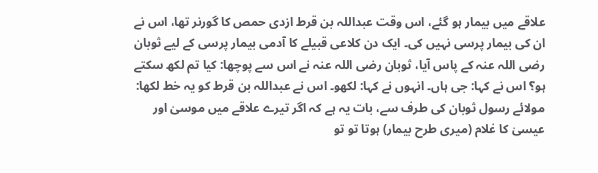علاقے میں بیمار ہو گئے، اس وقت عبداللہ بن قرط ازدی حمص کا گورنر تھا، اس نے ان کی بیمار پرسی نہیں کی۔ ایک دن کلاعی قبیلے کا آدمی بیمار پرسی کے لیے ثوبان رضی اللہ عنہ کے پاس آیا، ثوبان رضی اللہ عنہ نے اس سے پوچھا: کیا تم لکھ سکتے ہو؟ اس نے کہا: جی ہاں۔ انہوں نے کہا: لکھو۔ اس نے عبداللہ بن قرط کو یہ خط لکھا: مولائے رسول ثوبان کی طرف سے، بات یہ ہے کہ اگر تیرے علاقے میں موسیٰ اور عیسیٰ کا غلام (میری طرح بیمار) ہوتا تو تو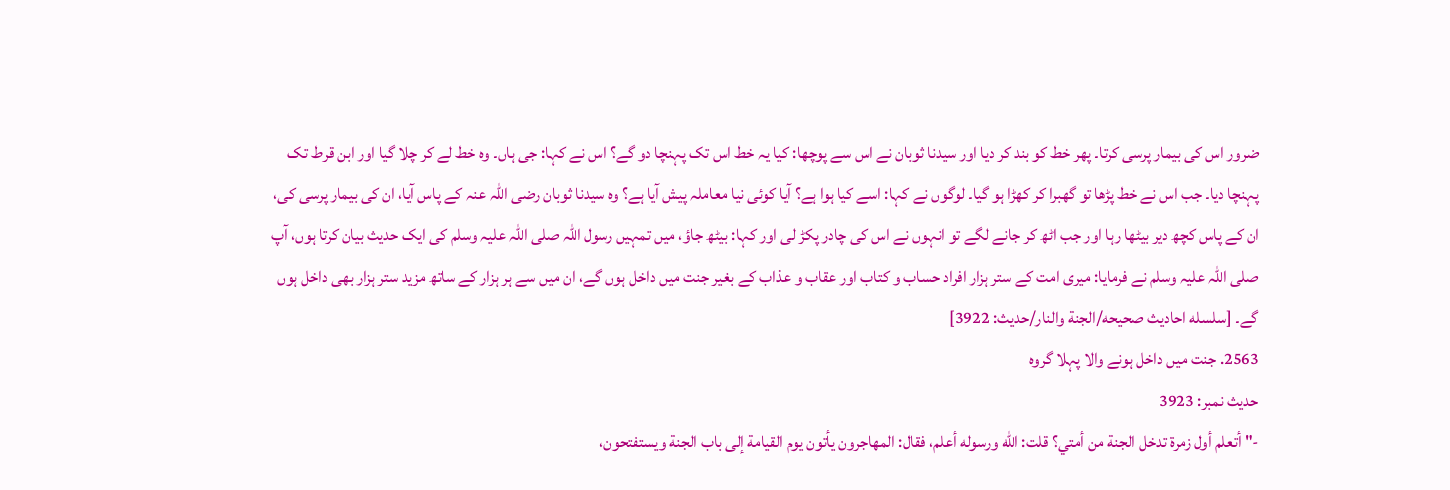ضرور اس کی بیمار پرسی کرتا۔ پھر خط کو بند کر دیا اور سیدنا ثوبان نے اس سے پوچھا: کیا یہ خط اس تک پہنچا دو گے؟ اس نے کہا: جی ہاں۔ وہ خط لے کر چلا گیا اور ابن قرط تک پہنچا دیا۔ جب اس نے خط پڑھا تو گھبرا کر کھڑا ہو گیا۔ لوگوں نے کہا: اسے کیا ہوا ہے؟ آیا کوئی نیا معاملہ پیش آیا ہے؟ وہ سیدنا ثوبان رضی اللہ عنہ کے پاس آیا، ان کی بیمار پرسی کی، ان کے پاس کچھ دیر بیٹھا رہا اور جب اٹھ کر جانے لگے تو انہوں نے اس کی چادر پکڑ لی اور کہا: بیٹھ جاؤ، میں تمہیں رسول اللہ صلی اللہ علیہ وسلم کی ایک حدیث بیان کرتا ہوں، آپ صلی اللہ علیہ وسلم نے فرمایا: میری امت کے ستر ہزار افراد حساب و کتاب اور عقاب و عذاب کے بغیر جنت میں داخل ہوں گے، ان میں سے ہر ہزار کے ساتھ مزید ستر ہزار بھی داخل ہوں گے۔ [سلسله احاديث صحيحه/الجنة والنار/حدیث: 3922]
2563. جنت میں داخل ہونے والا پہلا گروہ
حدیث نمبر: 3923
-" أتعلم أول زمرة تدخل الجنة من أمتي؟ قلت: الله ورسوله أعلم، فقال: المهاجرون يأتون يوم القيامة إلى باب الجنة ويستفتحون،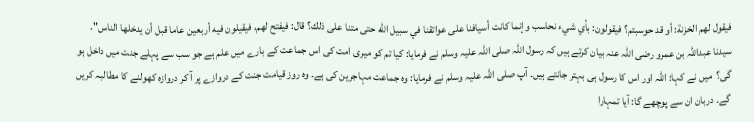فيقول لهم الخزنة: أو قد حوسبتم؟ فيقولون: بأي شيء نحاسب وإنما كانت أسيافنا على عواتقنا في سبيل الله حتى متنا على ذلك؟ قال: فيفتح لهم، فيقيلون فيه أربعين عاما قبل أن يدخلها الناس".
سیدنا عبداللہ بن عمرو رضی اللہ عنہ بیان کرتے ہیں کہ رسول اللہ صلی اللہ علیہ وسلم نے فرمایا: کیا تم کو میری امت کی اس جماعت کے بارے میں علم ہے جو سب سے پہلے جنت میں داخل ہو گی؟  میں نے کہا: اللہ اور اس کا رسول ہی بہتر جانتے ہیں۔ آپ صلی اللہ علیہ وسلم نے فرمایا: وہ جماعت مہاجرین کی ہے۔ وہ روز قیامت جنت کے دروازے پر آ کر دروازہ کھولنے کا مطالبہ کریں گے۔ دربان ان سے پوچھے گا: آیا تمہارا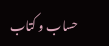حساب و کتاب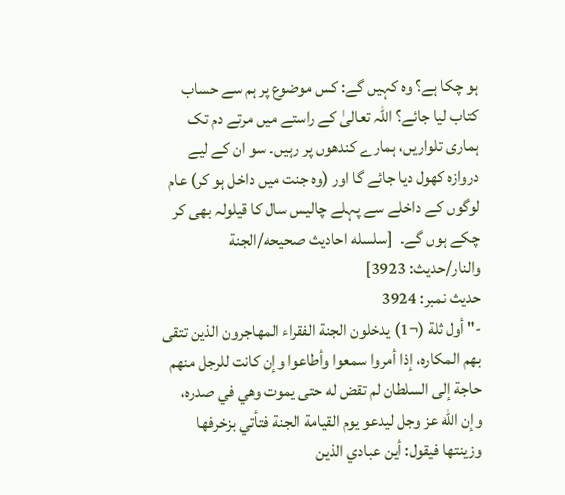ہو چکا ہے؟ وہ کہیں گے: کس موضوع پر ہم سے حساب کتاب لیا جائے؟ اللہ تعالیٰ کے راستے میں مرتے دم تک ہماری تلواریں، ہمارے کندھوں پر رہیں۔ سو ان کے لیے دروازہ کھول دیا جائے گا اور (وہ جنت میں داخل ہو کر) عام لوگوں کے داخلے سے پہلے چالیس سال کا قیلولہ بھی کر چکے ہوں گے۔  [سلسله احاديث صحيحه/الجنة والنار/حدیث: 3923]
حدیث نمبر: 3924
-" أول ثلة (¬1) يدخلون الجنة الفقراء المهاجرون الذين تتقى بهم المكاره، إذا أمروا سمعوا وأطاعوا وإن كانت للرجل منهم حاجة إلى السلطان لم تقض له حتى يموت وهي في صدره، وإن الله عز وجل ليدعو يوم القيامة الجنة فتأتي بزخرفها وزينتها فيقول: أين عبادي الذين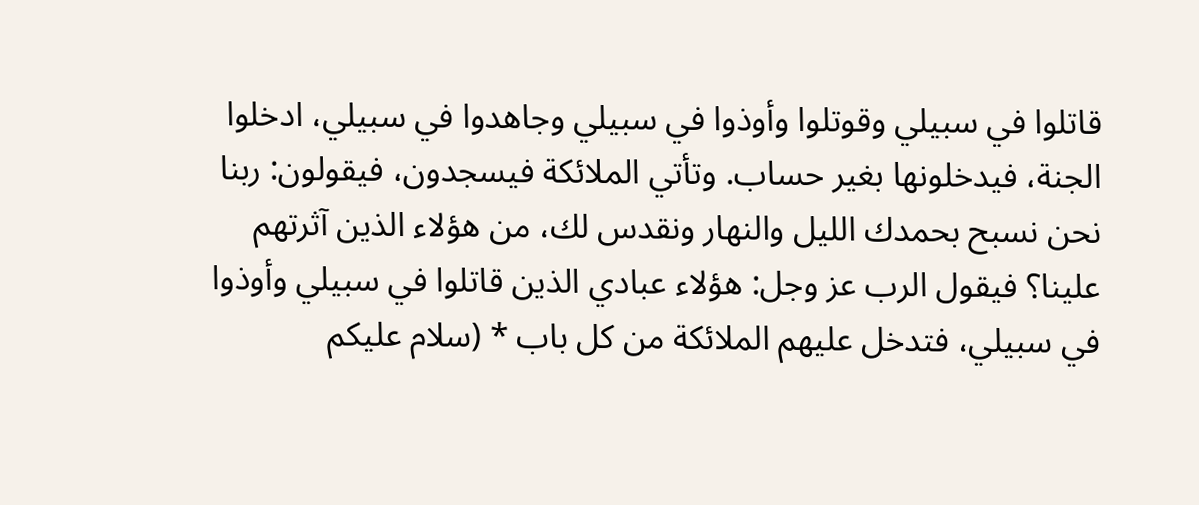قاتلوا في سبيلي وقوتلوا وأوذوا في سبيلي وجاهدوا في سبيلي، ادخلوا الجنة، فيدخلونها بغير حساب. وتأتي الملائكة فيسجدون، فيقولون: ربنا نحن نسبح بحمدك الليل والنهار ونقدس لك، من هؤلاء الذين آثرتهم علينا؟ فيقول الرب عز وجل: هؤلاء عبادي الذين قاتلوا في سبيلي وأوذوا في سبيلي، فتدخل عليهم الملائكة من كل باب * (سلام عليكم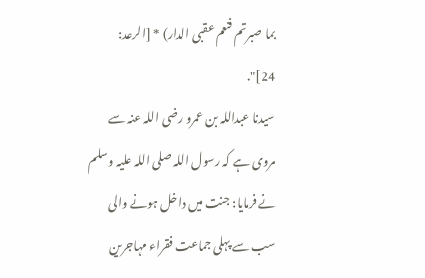بما صبرتم فنعم عقبى الدار) * [الرعد: 24]".
سیدنا عبداللہ بن عمرو رضی اللہ عنہ سے مروی ہے کہ رسول اللہ صلی اللہ علیہ وسلم نے فرمایا: جنت میں داخل ہونے والی سب سے پہلی جماعت فقراء مہاجرین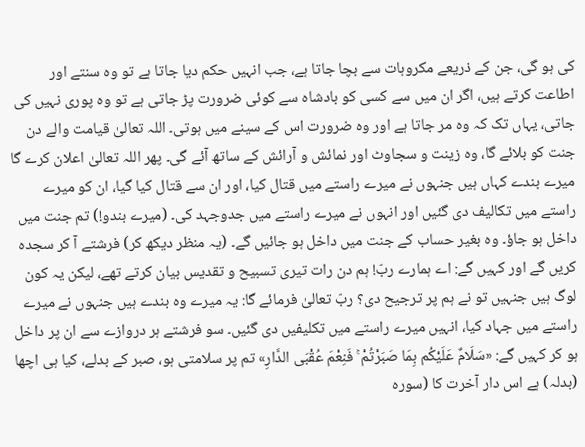کی ہو گی، جن کے ذریعے مکروہات سے بچا جاتا ہے، جب انہیں حکم دیا جاتا ہے تو وہ سنتے اور اطاعت کرتے ہیں، اگر ان میں سے کسی کو بادشاہ سے کوئی ضرورت پڑ جاتی ہے تو وہ پوری نہیں کی جاتی، یہاں تک کہ وہ مر جاتا ہے اور وہ ضرورت اس کے سینے میں ہوتی۔ اللہ تعالیٰ قیامت والے دن جنت کو بلائے گا، وہ زینت و سجاوٹ اور نمائش و آرائش کے ساتھ آئے گی۔ پھر اللہ تعالیٰ اعلان کرے گا میرے بندے کہاں ہیں جنہوں نے میرے راستے میں قتال کیا، اور ان سے قتال کیا گیا، ان کو میرے راستے میں تکالیف دی گئیں اور انہوں نے میرے راستے میں جدوجہد کی۔ (میرے بندو!) تم جنت میں داخل ہو جاؤ۔ وہ بغیر حساب کے جنت میں داخل ہو جائیں گے۔ (یہ منظر دیکھ کر) فرشتے آ کر سجدہ کریں گے اور کہیں گے: اے ہمارے ربّ! ہم دن رات تیری تسبیح و تقدیس بیان کرتے تھے، لیکن یہ کون لوگ ہیں جنہیں تو نے ہم پر ترجیح دی؟ ربّ تعالیٰ فرمائے گا: یہ میرے وہ بندے ہیں جنہوں نے میرے راستے میں جہاد کیا، انہیں میرے راستے میں تکلیفیں دی گئیں۔ سو فرشتے ہر دروازے سے ان پر داخل ہو کر کہیں گے: «سَلَامٌ عَلَيْكُم بِمَا صَبَرْتُمْ ۚ فَنِعْمَ عُقْبَى الدَّارِ» تم پر سلامتی ہو، صبر کے بدلے، کیا ہی اچھا (بدلہ) ہے اس دار آخرت کا (سورہ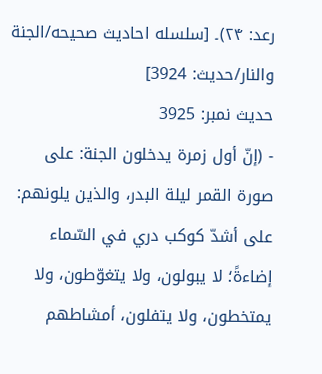رعد: ۲۴)۔ [سلسله احاديث صحيحه/الجنة والنار/حدیث: 3924]
حدیث نمبر: 3925
- (إنّ أول زمرة يدخلون الجنة: على صورة القمر ليلة البدر، والذين يلونهم: على أشدّ كوكب دري في السّماء إضاءةً؛ لا يبولون، ولا يتغوّطون، ولا يمتخطون، ولا يتفلون، أمشاطهم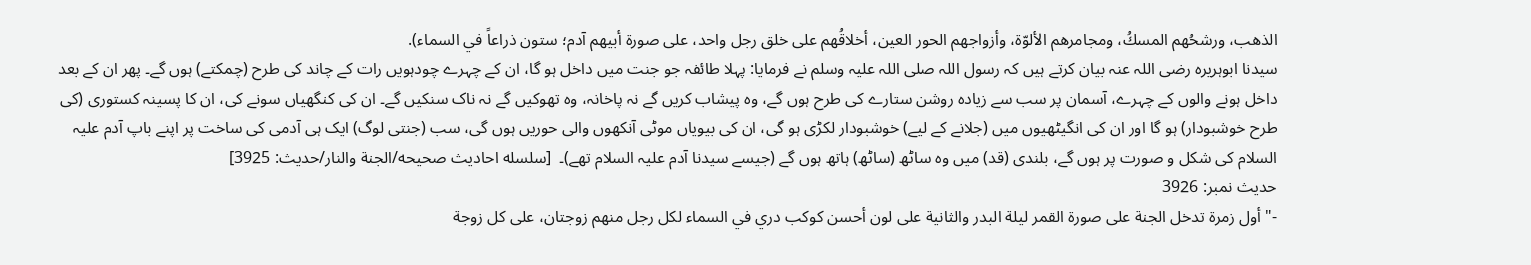الذهب، ورشحُهم المسكُ، ومجامرهم الألوّة، وأزواجهم الحور العين، أخلاقُهم على خلق رجل واحد، على صورة أبيهم آدم؛ ستون ذراعاً في السماء).
سیدنا ابوہریرہ رضی اللہ عنہ بیان کرتے ہیں کہ رسول اللہ صلی اللہ علیہ وسلم نے فرمایا: پہلا طائفہ جو جنت میں داخل ہو گا، ان کے چہرے چودہویں رات کے چاند کی طرح (چمکتے) ہوں گے۔ پھر ان کے بعد داخل ہونے والوں کے چہرے، آسمان پر سب سے زیادہ روشن ستارے کی طرح ہوں گے، وہ پیشاب کریں گے نہ پاخانہ، وہ تھوکیں گے نہ ناک سنکیں گے۔ ان کی کنگھیاں سونے کی، ان کا پسینہ کستوری (کی طرح خوشبودار) ہو گا اور ان کی انگیٹھیوں میں (جلانے کے لیے) خوشبودار لکڑی ہو گی، ان کی بیویاں موٹی آنکھوں والی حوریں ہوں گی، سب (جنتی لوگ) ایک ہی آدمی کی ساخت پر اپنے باپ آدم علیہ السلام کی شکل و صورت پر ہوں گے، بلندی (قد) میں وہ ساٹھ (ساٹھ) ہاتھ ہوں گے (جیسے سیدنا آدم علیہ السلام تھے)۔  [سلسله احاديث صحيحه/الجنة والنار/حدیث: 3925]
حدیث نمبر: 3926
-" أول زمرة تدخل الجنة على صورة القمر ليلة البدر والثانية على لون أحسن كوكب دري في السماء لكل رجل منهم زوجتان، على كل زوجة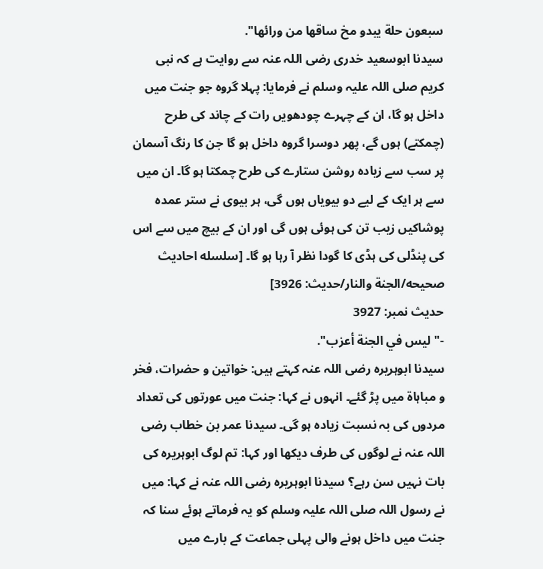سبعون حلة يبدو مخ ساقها من ورائها".
سیدنا ابوسعید خدری رضی اللہ عنہ سے روایت ہے کہ نبی کریم صلی اللہ علیہ وسلم نے فرمایا: پہلا گروہ جو جنت میں داخل ہو گا، ان کے چہرے چودھویں رات کے چاند کی طرح (چمکتے) ہوں گے، پھر دوسرا گروہ داخل ہو گا جن کا رنگ آسمان پر سب سے زیادہ روشن ستارے کی طرح چمکتا ہو گا۔ ان میں سے ہر ایک کے لیے دو بیویاں ہوں گی، ہر بیوی نے ستر عمدہ پوشاکیں زیب تن کی ہوئی ہوں گی اور ان کے بیچ میں سے اس کی پنڈلی کی ہڈی کا گودا نظر آ رہا ہو گا۔ [سلسله احاديث صحيحه/الجنة والنار/حدیث: 3926]
حدیث نمبر: 3927
-" ليس في الجنة أعزب".
سیدنا ابوہریرہ رضی اللہ عنہ کہتے ہیں: خواتین و حضرات، فخر و مباہاۃ میں پڑ گئے۔ انہوں نے کہا: جنت میں عورتوں کی تعداد مردوں کی بہ نسبت زیادہ ہو گی۔ سیدنا عمر بن خطاب رضی اللہ عنہ نے لوگوں کی طرف دیکھا اور کہا: تم لوگ ابوہریرہ کی بات نہیں سن رہے؟ سیدنا ابوہریرہ رضی اللہ عنہ نے کہا: میں نے رسول اللہ صلی اللہ علیہ وسلم کو یہ فرماتے ہوئے سنا کہ جنت میں داخل ہونے والی پہلی جماعت کے بارے میں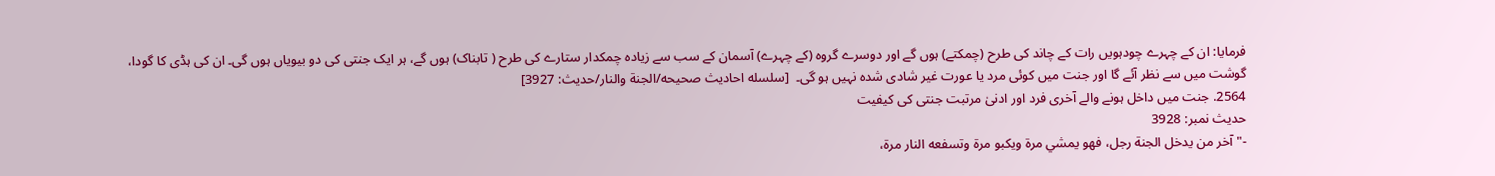فرمایا: ان کے چہرے چودہویں رات کے چاند کی طرح (چمکتے) ہوں گے اور دوسرے گروہ (کے چہرے) آسمان کے سب سے زیادہ چمکدار ستارے کی طرح ( تابناک) ہوں گے، ہر ایک جنتی کی دو بیویاں ہوں گی۔ ان کی ہڈی کا گودا، گوشت میں سے نظر آئے گا اور جنت میں کوئی مرد یا عورت غیر شادی شدہ نہیں ہو گی۔  [سلسله احاديث صحيحه/الجنة والنار/حدیث: 3927]
2564. جنت میں داخل ہونے والے آخری فرد اور ادنیٰ مرتبت جنتی کی کیفیت
حدیث نمبر: 3928
-" آخر من يدخل الجنة رجل، فهو يمشي مرة ويكبو مرة وتسفعه النار مرة،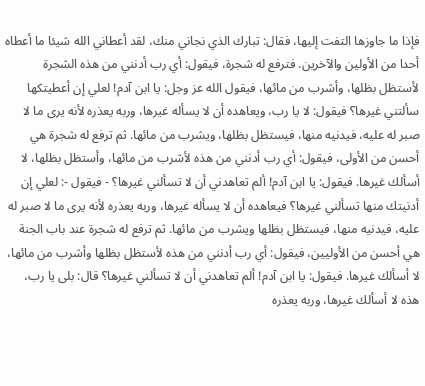فإذا ما جاوزها التفت إليها، فقال: تبارك الذي نجاني منك، لقد أعطاني الله شيئا ما أعطاه أحدا من الأولين والآخرين. فترفع له شجرة، فيقول: أي رب أدنني من هذه الشجرة لأستظل بظلها، وأشرب من مائها، فيقول الله عز وجل: يا ابن آدم! لعلي إن أعطيتكها سألتني غيرها؟ فيقول: لا يا رب، ويعاهده أن لا يسأله غيرها، وربه يعذره لأنه يرى ما لا صبر له عليه، فيدنيه منها، فيستظل بظلها، ويشرب من مائها. ثم ترفع له شجرة هي أحسن من الأولى، فيقول: أي رب أدنني من هذه لأشرب من مائها، وأستظل بظلها، لا أسألك غيرها. فيقول: يا ابن آدم! ألم تعاهدني أن لا تسألني غيرها؟ - فيقول -: لعلي إن أدنيتك منها تسألني غيرها؟ فيعاهده أن لا يسأله غيرها، وربه يعذره لأنه يرى ما لا صبر له عليه، فيدنيه منها، فيستظل بظلها ويشرب من مائها. ثم ترفع له شجرة عند باب الجنة هي أحسن من الأوليين، فيقول: أي رب أدنني من هذه لأستظل بظلها وأشرب من مائها، لا أسألك غيرها. فيقول: يا ابن آدم! ألم تعاهدني أن لا تسألني غيرها؟ قال: بلى يا رب، هذه لا أسألك غيرها، وربه يعذره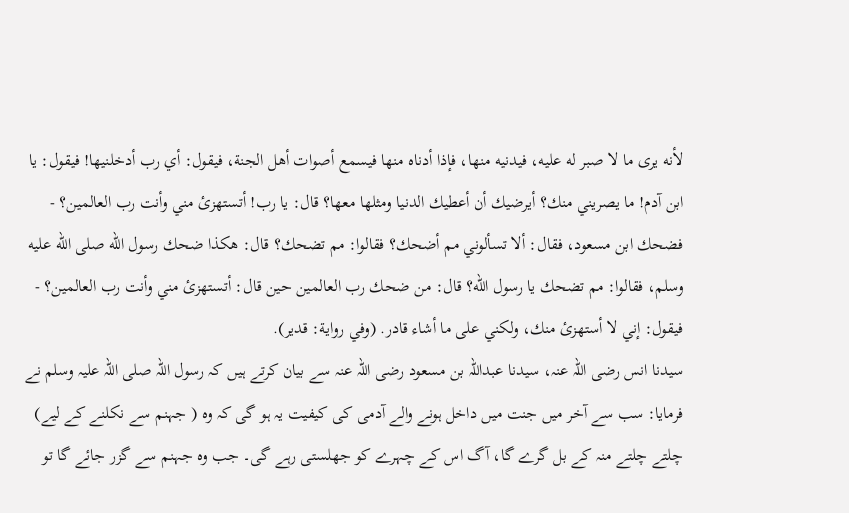لأنه يرى ما لا صبر له عليه، فيدنيه منها، فإذا أدناه منها فيسمع أصوات أهل الجنة، فيقول: أي رب أدخلنيها! فيقول: يا ابن آدم! ما يصريني منك؟ أيرضيك أن أعطيك الدنيا ومثلها معها؟ قال: يا رب! أتستهزئ مني وأنت رب العالمين؟ - فضحك ابن مسعود، فقال: ألا تسألوني مم أضحك؟ فقالوا: مم تضحك؟ قال: هكذا ضحك رسول الله صلى الله عليه وسلم، فقالوا: مم تضحك يا رسول الله؟ قال: من ضحك رب العالمين حين قال: أتستهزئ مني وأنت رب العالمين؟ - فيقول: إني لا أستهزئ منك، ولكني على ما أشاء قادر. (وفي رواية: قدير).
سیدنا انس رضی اللہ عنہ، سیدنا عبداللہ بن مسعود رضی اللہ عنہ سے بیان کرتے ہیں کہ رسول اللہ صلی اللہ علیہ وسلم نے فرمایا: سب سے آخر میں جنت میں داخل ہونے والے آدمی کی کیفیت یہ ہو گی کہ وہ ( جہنم سے نکلنے کے لیے) چلتے چلتے منہ کے بل گرے گا، آگ اس کے چہرے کو جھلستی رہے گی۔ جب وہ جہنم سے گزر جائے گا تو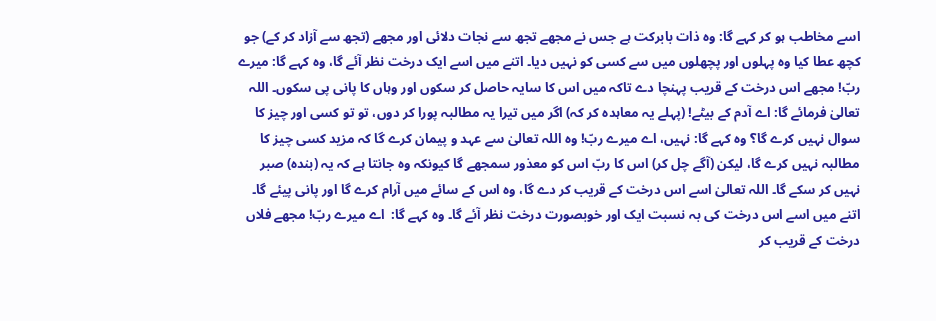اسے مخاطب ہو کر کہے گا: وہ ذات بابرکت ہے جس نے مجھے تجھ سے نجات دلائی اور مجھے (تجھ سے آزاد کر کے) جو کچھ عطا کیا وہ پہلوں اور پچھلوں میں سے کسی کو نہیں دیا۔ اتنے میں اسے ایک درخت نظر آئے گا، وہ کہے گا: میرے ربّ! مجھے اس درخت کے قریب پہنچا دے تاکہ میں اس کا سایہ حاصل کر سکوں اور وہاں کا پانی پی سکوں۔ اللہ تعالیٰ فرمائے گا: اے آدم کے بیٹے! (پہلے یہ معاہدہ کر کہ) اگر میں تیرا یہ مطالبہ پورا کر دوں، تو تو کسی اور چیز کا سوال نہیں کرے گا؟ وہ کہے گا: نہیں، اے میرے ربّ! وہ اللہ تعالیٰ سے عہد و پیمان کرے گا کہ مزید کسی چیز کا مطالبہ نہیں کرے گا، لیکن (آگے چل کر) اس کا ربّ اس کو معذور سمجھے گا کیونکہ وہ جانتا ہے کہ یہ (بندہ) صبر نہیں کر سکے گا۔ اللہ تعالیٰ اسے اس درخت کے قریب کر دے گا، وہ اس کے سائے میں آرام کرے گا اور پانی پیئے گا۔ اتنے میں اسے اس درخت کی بہ نسبت ایک اور خوبصورت درخت نظر آئے گا۔ وہ کہے گا:  اے میرے ربّ! مجھے فلاں درخت کے قریب کر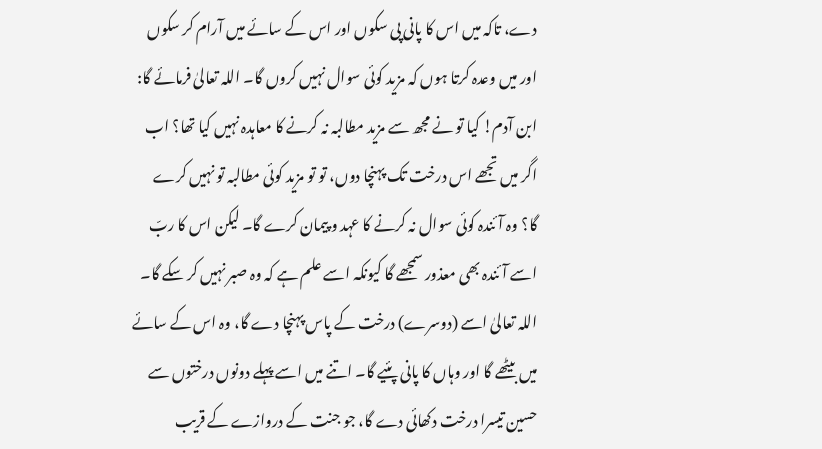دے، تاکہ میں اس کا پانی پی سکوں اور اس کے سائے میں آرام کر سکوں اور میں وعدہ کرتا ہوں کہ مزید کوئی سوال نہیں کروں گا۔ اللہ تعالیٰ فرمائے گا: ابن آدم! کیا تو نے مجھ سے مزید مطالبہ نہ کرنے کا معاہدہ نہیں کیا تھا؟ اب اگر میں تجھے اس درخت تک پہنچا دوں، تو تو مزید کوئی مطالبہ تو نہیں کرے گا؟ وہ آئندہ کوئی سوال نہ کرنے کا عہد و پیمان کرے گا۔ لیکن اس کا ربّ اسے آئندہ بھی معذور سمجھے گا کیونکہ اسے علم ہے کہ وہ صبر نہیں کر سکے گا۔ اللہ تعالیٰ اسے (دوسرے) درخت کے پاس پہنچا دے گا، وہ اس کے سائے میں بیٹھے گا اور وہاں کا پانی پئیے گا۔ اتنے میں اسے پہلے دونوں درختوں سے حسین تیسرا درخت دکھائی دے گا، جو جنت کے دروازے کے قریب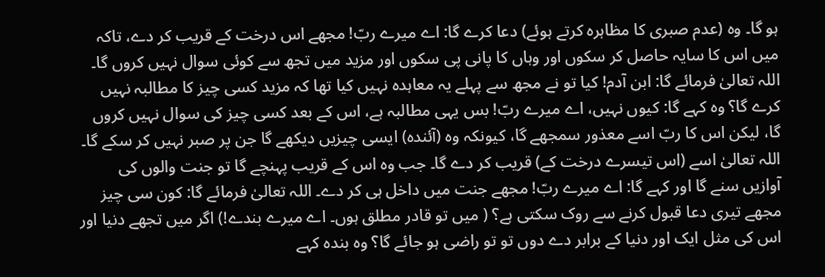ہو گا۔ وہ (عدم صبری کا مظاہرہ کرتے ہوئے) دعا کرے گا: اے میرے ربّ! مجھے اس درخت کے قریب کر دے، تاکہ میں اس کا سایہ حاصل کر سکوں اور وہاں کا پانی پی سکوں اور مزید میں تجھ سے کوئی سوال نہیں کروں گا۔ اللہ تعالیٰ فرمائے گا: ابن آدم! کیا تو نے مجھ سے پہلے یہ معاہدہ نہیں کیا تھا کہ مزید کسی چیز کا مطالبہ نہیں کرے گا؟ وہ کہے گا: کیوں نہیں، اے میرے ربّ! بس یہی مطالبہ ہے، اس کے بعد کسی چیز کی سوال نہیں کروں گا، لیکن اس کا ربّ اسے معذور سمجھے گا، کیونکہ وہ (آئندہ) ایسی چیزیں دیکھے گا جن پر صبر نہیں کر سکے گا۔ اللہ تعالیٰ اسے (اس تیسرے درخت کے) قریب کر دے گا۔ جب وہ اس کے قریب پہنچے گا تو جنت والوں کی آوازیں سنے گا اور کہے گا: اے میرے ربّ! مجھے جنت میں داخل ہی کر دے۔ اللہ تعالیٰ فرمائے گا: کون سی چیز مجھے تیری دعا قبول کرنے سے روک سکتی ہے؟ ( میں تو قادر مطلق ہوں۔ اے میرے بندے!) اگر میں تجھے دنیا اور اس کی مثل ایک اور دنیا کے برابر دے دوں تو تو راضی ہو جائے گا؟ وہ بندہ کہے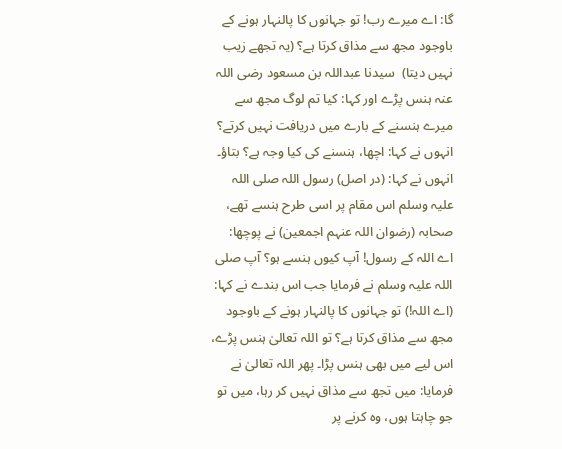گا: اے میرے رب! تو جہانوں کا پالنہار ہونے کے باوجود مجھ سے مذاق کرتا ہے؟ (یہ تجھے زیب نہیں دیتا)  سیدنا عبداللہ بن مسعود رضی اللہ عنہ ہنس پڑے اور کہا: کیا تم لوگ مجھ سے میرے ہنسنے کے بارے میں دریافت نہیں کرتے؟ انہوں نے کہا: اچھا، ہنسنے کی کیا وجہ ہے؟ بتاؤ۔ انہوں نے کہا: (در اصل) رسول اللہ صلی اللہ علیہ وسلم اس مقام پر اسی طرح ہنسے تھے، صحابہ (رضوان اللہ عنہم اجمعین) نے پوچھا: اے اللہ کے رسول! آپ کیوں ہنسے ہو؟ آپ صلی اللہ علیہ وسلم نے فرمایا جب اس بندے نے کہا: (اے اللہ!) تو جہانوں کا پالنہار ہونے کے باوجود مجھ سے مذاق کرتا ہے؟ تو اللہ تعالیٰ ہنس پڑے، اس لیے میں بھی ہنس پڑا۔ پھر اللہ تعالیٰ نے فرمایا: میں تجھ سے مذاق نہیں کر رہا، میں تو جو چاہتا ہوں، وہ کرنے پر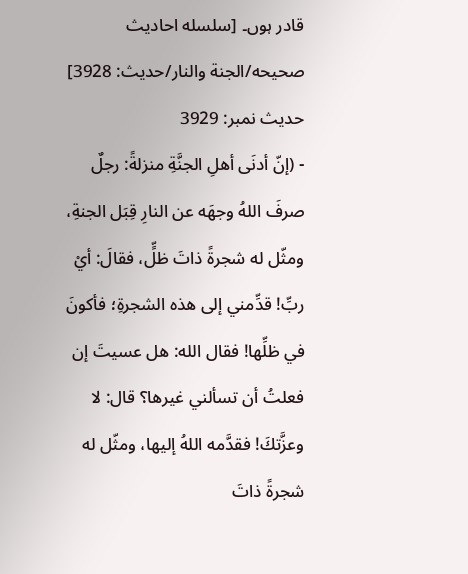قادر ہوں۔ [سلسله احاديث صحيحه/الجنة والنار/حدیث: 3928]
حدیث نمبر: 3929
- (إنّ أدنَى أهلِ الجنَّةِ منزلةً: رجلٌ صرفَ اللهُ وجهَه عن النارِ قِبَل الجنةِ، ومثّل له شجرةً ذاتَ ظلٍّ، فقالَ: أيْ ربِّ! قدِّمني إلى هذه الشجرةِ؛ فأكونَ في ظلِّها! فقال الله: هل عسيتَ إن فعلتُ أن تسألني غيرها؟ قال: لا وعزَّتكَ! فقدَّمه اللهُ إليها، ومثّل له شجرةً ذاتَ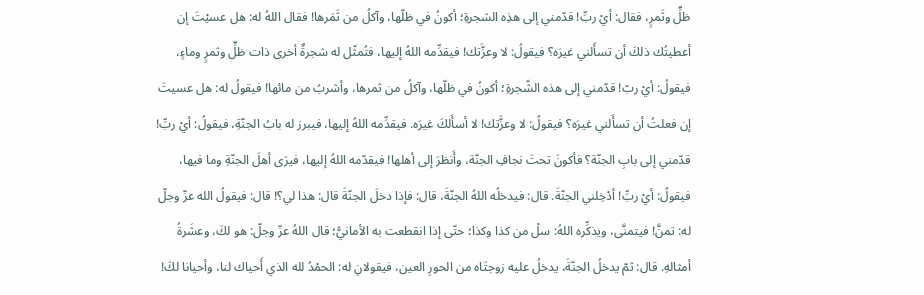ظلٍّ وثَمرٍ، فقال: أيْ ربِّ! قدّمني إلى هذِه الشجرةِ؛ أكونُ في ظلّها، وآكلُ من ثَمَرها! فقال اللهُ له: هل عسيْتَ إن أعطيتُك ذلكَ أن تسأَلني غيرَه؟ فيقولُ: لا وعزَّتك! فيقدِّمه اللهُ إليها، فتُمثّل له شجرةٌ أخرى ذات ظلٍّ وثمرٍ وماءٍ، فيقولُ: أيْ ربّ! قدّمني إلى هذه الشّجرةِ؛ أكونُ في ظلّها، وآكلُ من ثمرها، وأشربُ من مائها! فيقولُ له: هل عسيتَ إن فعلتُ أن تسأَلني غيرَه؟ فيقولُ: لا وعزَّتك! لا أسأَلكَ غيرَه. فيقدِّمه اللهُ إليها، فيبرز له بابُ الجنّةِ، فيقولُ: أيْ ربِّ! قدّمني إلى بابِ الجنّة؟ فأكونَ تحتَ نجافِ الجنّة، وأَنظرَ إلى أهلها! فيقدّمه اللهُ إليها، فيرَى أهلَ الجنّةِ وما فيها، فيقولُ: أيْ ربِّ! أدْخِلني الجنّةَ. قال: فيدخلُه اللهُ الجنّةَ، قال: فإذا دخلَ الجنّةَ قال: هذا لي؟! قال: فيقولُ الله عزّ وجلّ له: تمنَّ! فيتمنَّى، ويذكِّره اللهُ: سلْ من كذا وكذا؛ حتّى إذا انقطعت به الأمانيُّ؛ قال اللهُ عزّ وجلّ: هو لكَ، وعشَرةُ أمثالهِ. قال: ثمّ يدخلُ الجنّةَ، يدخلُ عليه زوجتَاه من الحورِ العين، فيقولانِ له: الحمْدُ لله الذي أَحياك لنا، وأحيانا لكَ!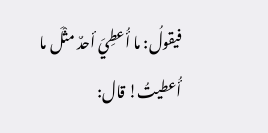فيقولُ: ما أُعطِيَ أحدٌ مثْلَ ما أُعطيتُ! قال: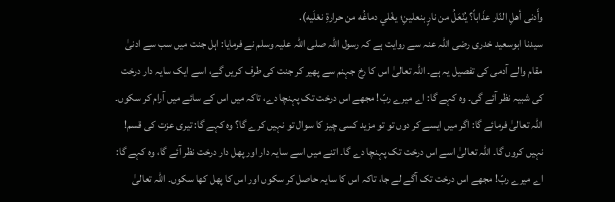وأَدنى أهلِ النّار عذَاباً؟ يُنْعَلُ من نارٍ بنعلينِ؛ يغْلي دماغُه من حرارةِ نعْلَيه).
سیدنا ابوسعید خدری رضی اللہ عنہ سے روایت ہے کہ رسول اللہ صلی اللہ علیہ وسلم نے فرمایا: اہل جنت میں سب سے ادنیٰ مقام والے آدمی کی تفصیل یہ ہے۔ اللہ تعالیٰ اس کا رخ جہنم سے پھیر کر جنت کی طرف کریں گے، اسے ایک سایہ دار درخت کی شبیہ نظر آئے گی۔ وہ کہے گا: اے میرے ربّ! مجھے اس درخت تک پہنچا دے، تاکہ میں اس کے سائے میں آرام کر سکوں۔ اللہ تعالیٰ فرمائے گا: اگر میں ایسے کر دوں تو تو مزید کسی چیز کا سوال تو نہیں کرے گا؟ وہ کہے گا: تیری عزت کی قسم! نہیں کروں گا۔ اللہ تعالیٰ اسے اس درخت تک پہنچا دے گا۔ اتنے میں اسے سایہ دار اور پھل دار درخت نظر آئے گا، وہ کہے گا: اے میرے ربّ! مجھے اس درخت تک آگے لے جا، تاکہ اس کا سایہ حاصل کر سکوں اور اس کا پھل کھا سکوں۔ اللہ تعالیٰ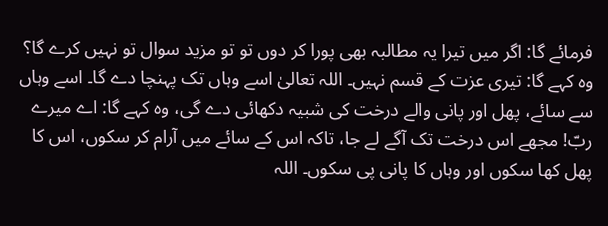فرمائے گا: اگر میں تیرا یہ مطالبہ بھی پورا کر دوں تو تو مزید سوال تو نہیں کرے گا؟ وہ کہے گا: تیری عزت کے قسم نہیں۔ اللہ تعالیٰ اسے وہاں تک پہنچا دے گا۔ اسے وہاں سے سائے، پھل اور پانی والے درخت کی شبیہ دکھائی دے گی، وہ کہے گا: اے میرے ربّ! مجھے اس درخت تک آگے لے جا، تاکہ اس کے سائے میں آرام کر سکوں، اس کا پھل کھا سکوں اور وہاں کا پانی پی سکوں۔ اللہ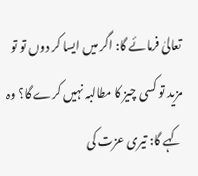تعالیٰ فرمائے گا: اگر میں ایسا کر دوں تو تو مزید تو کسی چیز کا مطالبہ نہیں کرے گا؟ وہ کہے گا: تیری عزت کی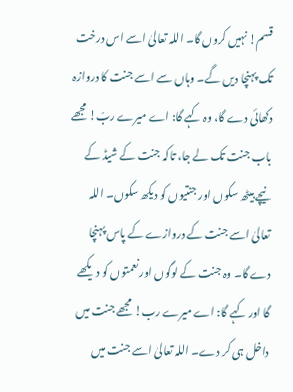قسم! نہیں کروں گا۔ اللہ تعالیٰ اسے اس درخت تک پہنچا دیں گے۔ وہاں سے اسے جنت کا دروازہ دکھائی دے گا، وہ کہے گا: اے میرے ربّ! مجھے باب جنت تک لے جا، تاکہ جنت کے شیڈ کے نیچے بیٹھ سکوں اور جنتیوں کو دیکھ سکوں۔ اللہ تعالیٰ اسے جنت کے دروازے کے پاس پہنچا دے گا۔ وہ جنت کے لوگوں اور نعمتوں کو دیکھے گا اور کہے گا: اے میرے رب! مجھے جنت میں داخل ہی کر دے۔ اللہ تعالیٰ اسے جنت میں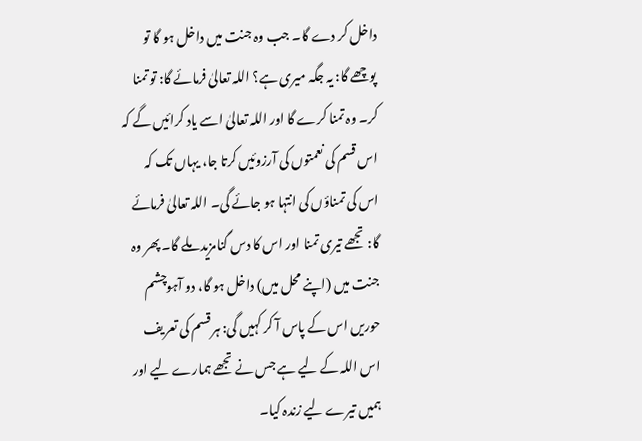داخل کر دے گا۔ جب وہ جنت میں داخل ہو گا تو پوچھے گا: یہ جگہ میری ہے؟ اللہ تعالیٰ فرمائے گا: تو تمنا کر۔ وہ تمنا کرے گا اور اللہ تعالیٰ اسے یاد کرائیں گے کہ اس قسم کی نعمتوں کی آرزوئیں کرتا جا، یہاں تک کہ اس کی تمناؤں کی انتہا ہو جائے گی۔ اللہ تعالیٰ فرمائے گا: تجھے تیری تمنا اور اس کا دس گنامزید ملے گا۔ پھر وہ جنت میں (اپنے محل میں) داخل ہو گا، دو آہوچشم حوریں اس کے پاس آ کر کہیں گی: ہر قسم کی تعریف اس اللہ کے لیے ہے جس نے تجھے ہمارے لیے اور ہمیں تیرے لیے زندہ کیا۔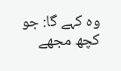وہ کہے گا: جو کچھ مجھے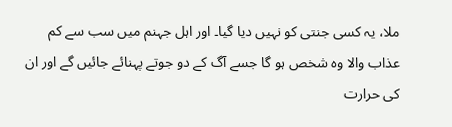ملا، یہ کسی جنتی کو نہیں دیا گیا۔ اور اہل جہنم میں سب سے کم عذاب والا وہ شخص ہو گا جسے آگ کے دو جوتے پہنائے جائیں گے اور ان کی حرارت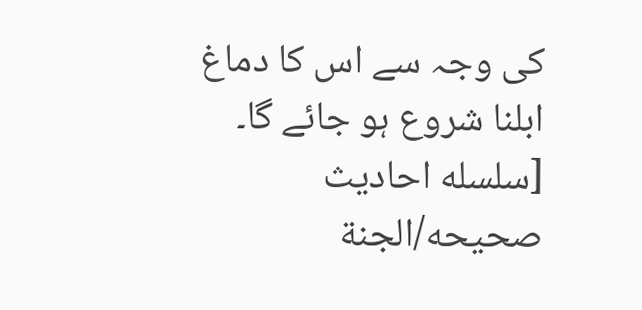کی وجہ سے اس کا دماغ ابلنا شروع ہو جائے گا۔  [سلسله احاديث صحيحه/الجنة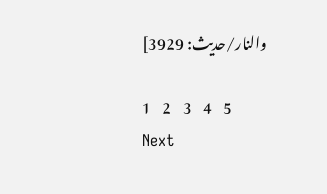والنار/حدیث: 3929]

1    2    3    4    5    Next